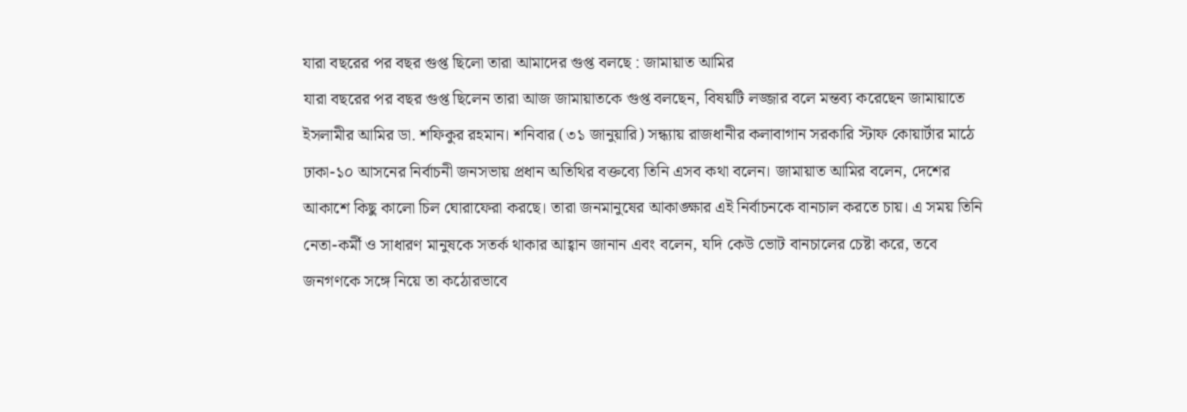যারা বছরের পর বছর গুপ্ত ছিলো তারা আমাদের গুপ্ত বলছে : জামায়াত আমির
যারা বছরের পর বছর গুপ্ত ছিলেন তারা আজ জামায়াতকে গুপ্ত বলছেন, বিষয়টি লজ্জার বলে মন্তব্য করেছেন জামায়াতে ইসলামীর আমির ডা. শফিকুর রহমান। শনিবার (৩১ জানুয়ারি) সন্ধ্যায় রাজধানীর কলাবাগান সরকারি স্টাফ কোয়ার্টার মাঠে ঢাকা-১০ আসনের নির্বাচনী জনসভায় প্রধান অতিথির বক্তব্যে তিনি এসব কথা বলেন। জামায়াত আমির বলেন, দেশের আকাশে কিছু কালো চিল ঘোরাফেরা করছে। তারা জনমানুষের আকাঙ্ক্ষার এই নির্বাচনকে বানচাল করতে চায়। এ সময় তিনি নেতা-কর্মী ও সাধারণ মানুষকে সতর্ক থাকার আহ্বান জানান এবং বলেন, যদি কেউ ভোট বানচালের চেষ্টা করে, তবে জনগণকে সঙ্গে নিয়ে তা কঠোরভাবে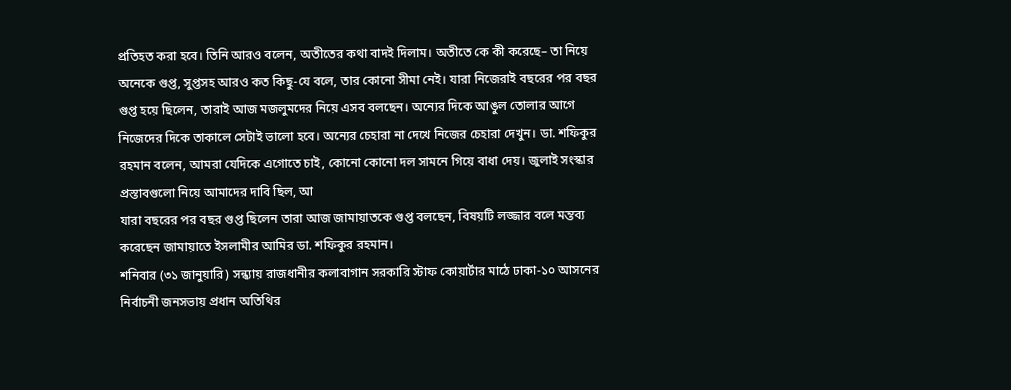প্রতিহত করা হবে। তিনি আরও বলেন, অতীতের কথা বাদই দিলাম। অতীতে কে কী করেছে– তা নিয়ে অনেকে গুপ্ত, সুপ্তসহ আরও কত কিছু-যে বলে, তার কোনো সীমা নেই। যারা নিজেরাই বছরের পর বছর গুপ্ত হয়ে ছিলেন, তারাই আজ মজলুমদের নিয়ে এসব বলছেন। অন্যের দিকে আঙুল তোলার আগে নিজেদের দিকে তাকালে সেটাই ভালো হবে। অন্যের চেহারা না দেখে নিজের চেহারা দেখুন। ডা. শফিকুর রহমান বলেন, আমরা যেদিকে এগোতে চাই, কোনো কোনো দল সামনে গিয়ে বাধা দেয়। জুলাই সংস্কার প্রস্তাবগুলো নিয়ে আমাদের দাবি ছিল, আ
যারা বছরের পর বছর গুপ্ত ছিলেন তারা আজ জামায়াতকে গুপ্ত বলছেন, বিষয়টি লজ্জার বলে মন্তব্য করেছেন জামায়াতে ইসলামীর আমির ডা. শফিকুর রহমান।
শনিবার (৩১ জানুয়ারি) সন্ধ্যায় রাজধানীর কলাবাগান সরকারি স্টাফ কোয়ার্টার মাঠে ঢাকা-১০ আসনের নির্বাচনী জনসভায় প্রধান অতিথির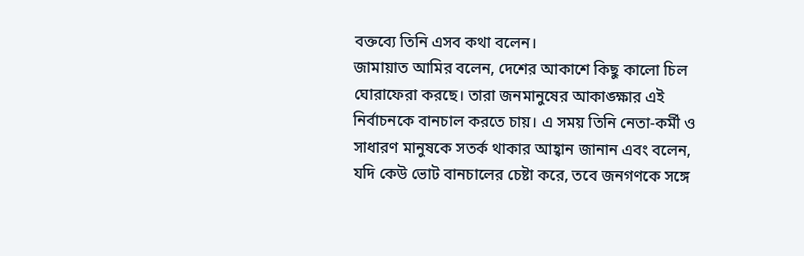বক্তব্যে তিনি এসব কথা বলেন।
জামায়াত আমির বলেন, দেশের আকাশে কিছু কালো চিল ঘোরাফেরা করছে। তারা জনমানুষের আকাঙ্ক্ষার এই নির্বাচনকে বানচাল করতে চায়। এ সময় তিনি নেতা-কর্মী ও সাধারণ মানুষকে সতর্ক থাকার আহ্বান জানান এবং বলেন, যদি কেউ ভোট বানচালের চেষ্টা করে, তবে জনগণকে সঙ্গে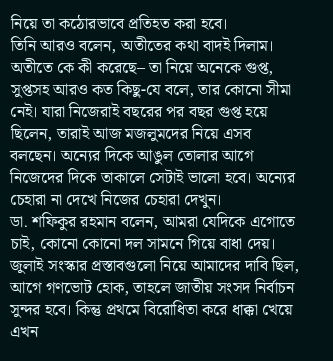নিয়ে তা কঠোরভাবে প্রতিহত করা হবে।
তিনি আরও বলেন, অতীতের কথা বাদই দিলাম। অতীতে কে কী করেছে– তা নিয়ে অনেকে গুপ্ত, সুপ্তসহ আরও কত কিছু-যে বলে, তার কোনো সীমা নেই। যারা নিজেরাই বছরের পর বছর গুপ্ত হয়ে ছিলেন, তারাই আজ মজলুমদের নিয়ে এসব বলছেন। অন্যের দিকে আঙুল তোলার আগে নিজেদের দিকে তাকালে সেটাই ভালো হবে। অন্যের চেহারা না দেখে নিজের চেহারা দেখুন।
ডা. শফিকুর রহমান বলেন, আমরা যেদিকে এগোতে চাই, কোনো কোনো দল সামনে গিয়ে বাধা দেয়। জুলাই সংস্কার প্রস্তাবগুলো নিয়ে আমাদের দাবি ছিল, আগে গণভোট হোক, তাহলে জাতীয় সংসদ নির্বাচন সুন্দর হবে। কিন্তু প্রথমে বিরোধিতা করে ধাক্কা খেয়ে এখন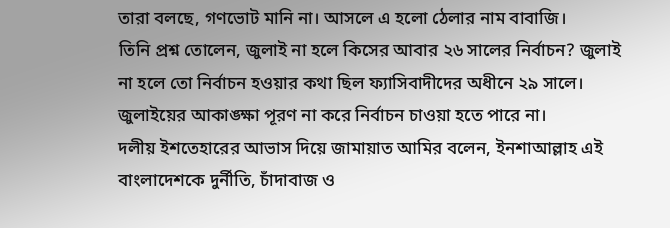তারা বলছে, গণভোট মানি না। আসলে এ হলো ঠেলার নাম বাবাজি।
তিনি প্রশ্ন তোলেন, জুলাই না হলে কিসের আবার ২৬ সালের নির্বাচন? জুলাই না হলে তো নির্বাচন হওয়ার কথা ছিল ফ্যাসিবাদীদের অধীনে ২৯ সালে। জুলাইয়ের আকাঙ্ক্ষা পূরণ না করে নির্বাচন চাওয়া হতে পারে না।
দলীয় ইশতেহারের আভাস দিয়ে জামায়াত আমির বলেন, ইনশাআল্লাহ এই বাংলাদেশকে দুর্নীতি, চাঁদাবাজ ও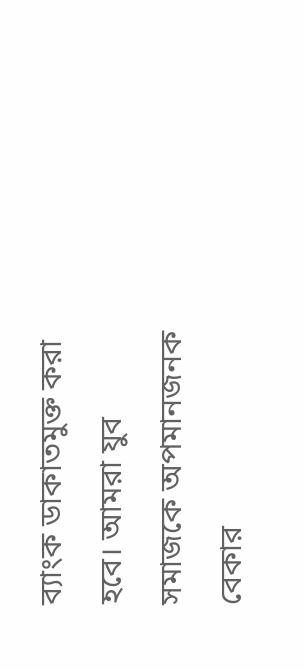ব্যাংক ডাকাতমুক্ত করা হবে। আমরা যুব সমাজকে অপমানজনক বেকার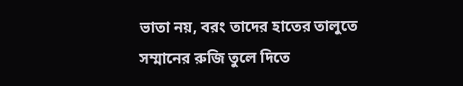ভাতা নয়, বরং তাদের হাতের তালুতে সম্মানের রুজি তুলে দিতে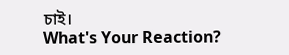চাই।
What's Your Reaction?